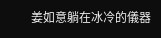姜如意躺在冰冷的儀器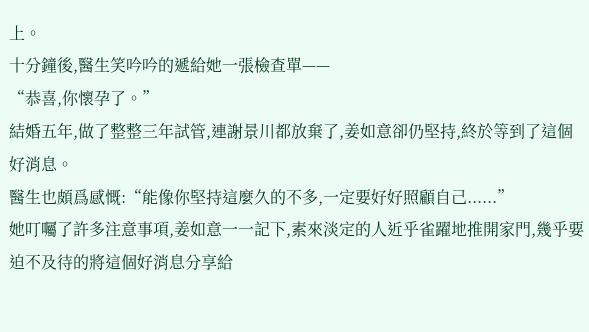上。
十分鐘後,醫生笑吟吟的遞給她一張檢查單——
“恭喜,你懷孕了。”
結婚五年,做了整整三年試管,連謝景川都放棄了,姜如意卻仍堅持,終於等到了這個好消息。
醫生也頗爲感慨:“能像你堅持這麼久的不多,一定要好好照顧自己......”
她叮囑了許多注意事項,姜如意一一記下,素來淡定的人近乎雀躍地推開家門,幾乎要迫不及待的將這個好消息分享給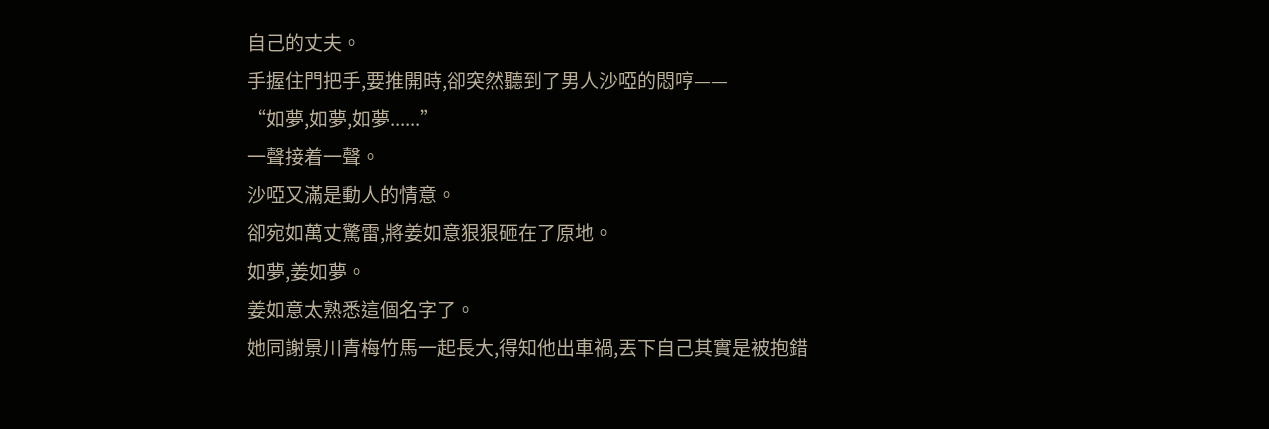自己的丈夫。
手握住門把手,要推開時,卻突然聽到了男人沙啞的悶哼——
“如夢,如夢,如夢......”
一聲接着一聲。
沙啞又滿是動人的情意。
卻宛如萬丈驚雷,將姜如意狠狠砸在了原地。
如夢,姜如夢。
姜如意太熟悉這個名字了。
她同謝景川青梅竹馬一起長大,得知他出車禍,丟下自己其實是被抱錯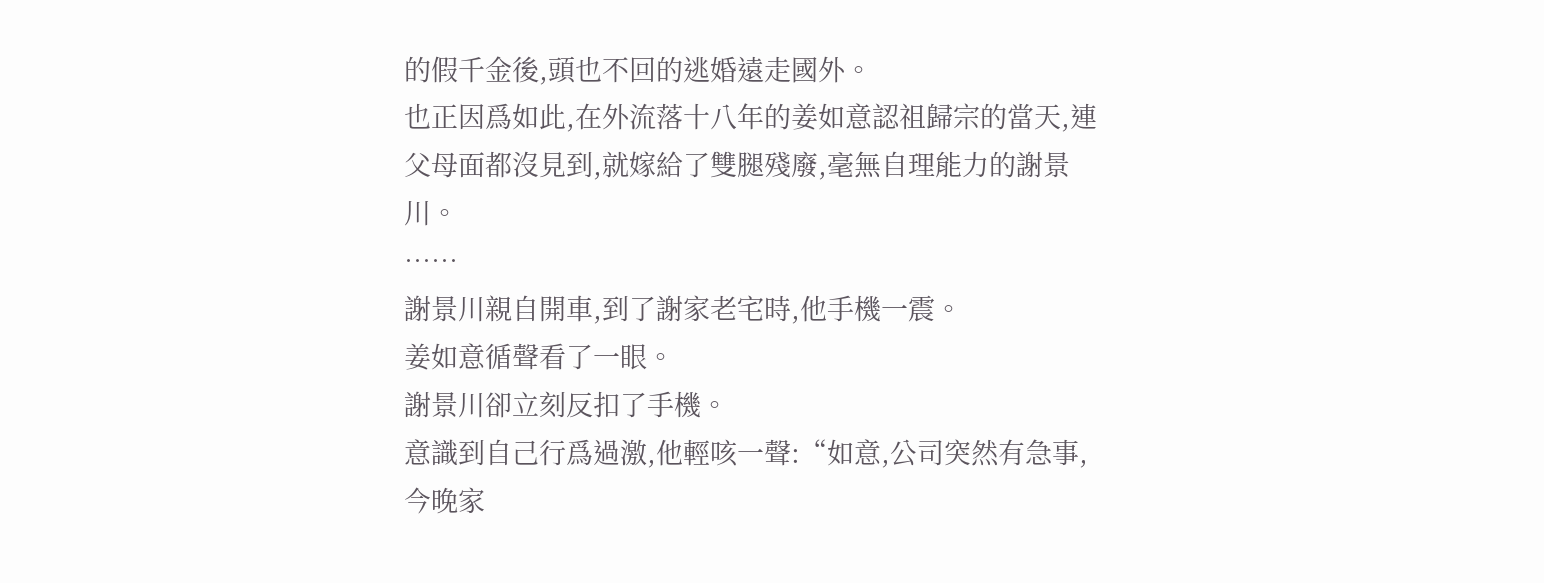的假千金後,頭也不回的逃婚遠走國外。
也正因爲如此,在外流落十八年的姜如意認祖歸宗的當天,連父母面都沒見到,就嫁給了雙腿殘廢,毫無自理能力的謝景川。
……
謝景川親自開車,到了謝家老宅時,他手機一震。
姜如意循聲看了一眼。
謝景川卻立刻反扣了手機。
意識到自己行爲過激,他輕咳一聲:“如意,公司突然有急事,今晚家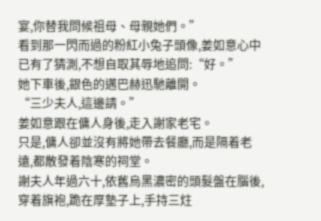宴,你替我問候祖母、母親她們。”
看到那一閃而過的粉紅小兔子頭像,姜如意心中已有了猜測,不想自取其辱地追問:“好。”
她下車後,銀色的邁巴赫迅馳離開。
“三少夫人,這邊請。”
姜如意跟在傭人身後,走入謝家老宅。
只是,傭人卻並沒有將她帶去餐廳,而是隔着老遠,都散發着陰寒的祠堂。
謝夫人年過六十,依舊烏黑濃密的頭髮盤在腦後,穿着旗袍,跪在厚墊子上,手持三炷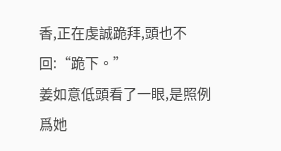香,正在虔誠跪拜,頭也不回:“跪下。”
姜如意低頭看了一眼,是照例爲她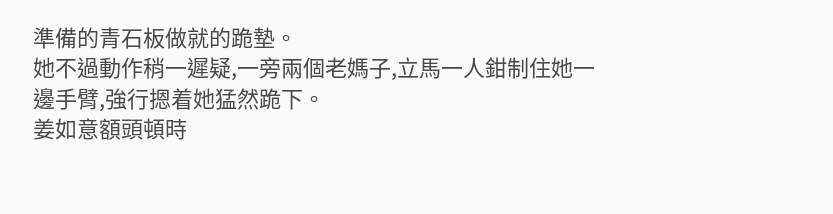準備的青石板做就的跪墊。
她不過動作稍一遲疑,一旁兩個老媽子,立馬一人鉗制住她一邊手臂,強行摁着她猛然跪下。
姜如意額頭頓時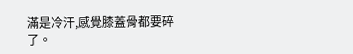滿是冷汗,感覺膝蓋骨都要碎了。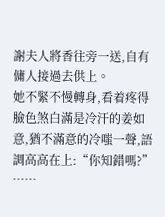謝夫人將香往旁一送,自有傭人接過去供上。
她不緊不慢轉身,看着疼得臉色煞白滿是冷汗的姜如意,猶不滿意的冷嗤一聲,語調高高在上:“你知錯嗎?”
……